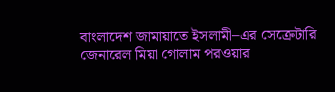বাংলাদেশ জামায়াতে ইসলামী–এর সেক্রেটারি জেনারেল মিয়া গোলাম পরওয়ার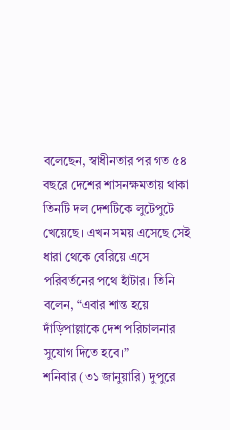বলেছেন, স্বাধীনতার পর গত ৫৪ বছরে দেশের শাসনক্ষমতায় থাকা তিনটি দল দেশটিকে লুটেপুটে খেয়েছে। এখন সময় এসেছে সেই ধারা থেকে বেরিয়ে এসে পরিবর্তনের পথে হাঁটার। তিনি বলেন, “এবার শান্ত হয়ে দাঁড়িপাল্লাকে দেশ পরিচালনার সুযোগ দিতে হবে।”
শনিবার (৩১ জানুয়ারি) দুপুরে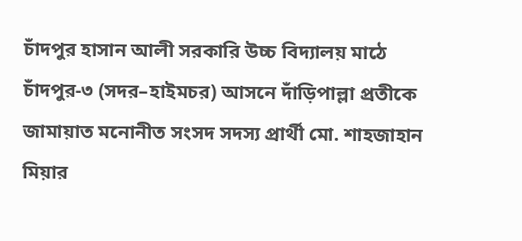চাঁদপুর হাসান আলী সরকারি উচ্চ বিদ্যালয় মাঠে চাঁদপুর-৩ (সদর–হাইমচর) আসনে দাঁড়িপাল্লা প্রতীকে জামায়াত মনোনীত সংসদ সদস্য প্রার্থী মো. শাহজাহান মিয়ার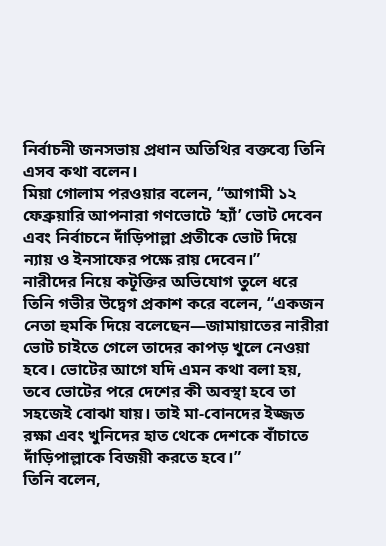নির্বাচনী জনসভায় প্রধান অতিথির বক্তব্যে তিনি এসব কথা বলেন।
মিয়া গোলাম পরওয়ার বলেন, “আগামী ১২ ফেব্রুয়ারি আপনারা গণভোটে ‘হ্যাঁ’ ভোট দেবেন এবং নির্বাচনে দাঁড়িপাল্লা প্রতীকে ভোট দিয়ে ন্যায় ও ইনসাফের পক্ষে রায় দেবেন।”
নারীদের নিয়ে কটূক্তির অভিযোগ তুলে ধরে তিনি গভীর উদ্বেগ প্রকাশ করে বলেন, “একজন নেতা হুমকি দিয়ে বলেছেন—জামায়াতের নারীরা ভোট চাইতে গেলে তাদের কাপড় খুলে নেওয়া হবে। ভোটের আগে যদি এমন কথা বলা হয়, তবে ভোটের পরে দেশের কী অবস্থা হবে তা সহজেই বোঝা যায়। তাই মা-বোনদের ইজ্জত রক্ষা এবং খুনিদের হাত থেকে দেশকে বাঁচাতে দাঁড়িপাল্লাকে বিজয়ী করতে হবে।”
তিনি বলেন,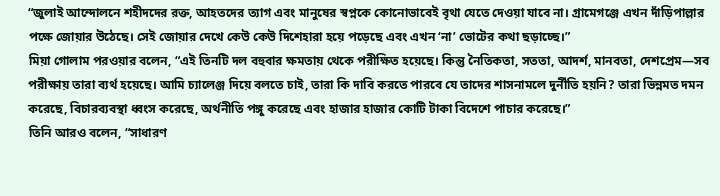“জুলাই আন্দোলনে শহীদদের রক্ত, আহতদের ত্যাগ এবং মানুষের স্বপ্নকে কোনোভাবেই বৃথা যেতে দেওয়া যাবে না। গ্রামেগঞ্জে এখন দাঁড়িপাল্লার পক্ষে জোয়ার উঠেছে। সেই জোয়ার দেখে কেউ কেউ দিশেহারা হয়ে পড়েছে এবং এখন ‘না’ ভোটের কথা ছড়াচ্ছে।”
মিয়া গোলাম পরওয়ার বলেন, “এই তিনটি দল বহুবার ক্ষমতায় থেকে পরীক্ষিত হয়েছে। কিন্তু নৈতিকতা, সততা, আদর্শ, মানবতা, দেশপ্রেম—সব পরীক্ষায় তারা ব্যর্থ হয়েছে। আমি চ্যালেঞ্জ দিয়ে বলতে চাই, তারা কি দাবি করতে পারবে যে তাদের শাসনামলে দুর্নীতি হয়নি? তারা ভিন্নমত দমন করেছে, বিচারব্যবস্থা ধ্বংস করেছে, অর্থনীতি পঙ্গু করেছে এবং হাজার হাজার কোটি টাকা বিদেশে পাচার করেছে।”
তিনি আরও বলেন, “সাধারণ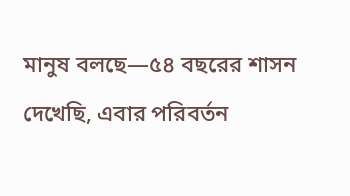মানুষ বলছে—৫৪ বছরের শাসন দেখেছি, এবার পরিবর্তন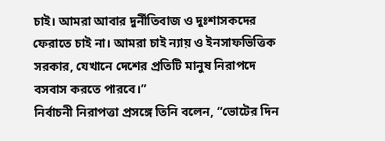চাই। আমরা আবার দুর্নীতিবাজ ও দুঃশাসকদের ফেরাতে চাই না। আমরা চাই ন্যায় ও ইনসাফভিত্তিক সরকার, যেখানে দেশের প্রতিটি মানুষ নিরাপদে বসবাস করতে পারবে।”
নির্বাচনী নিরাপত্তা প্রসঙ্গে তিনি বলেন, “ভোটের দিন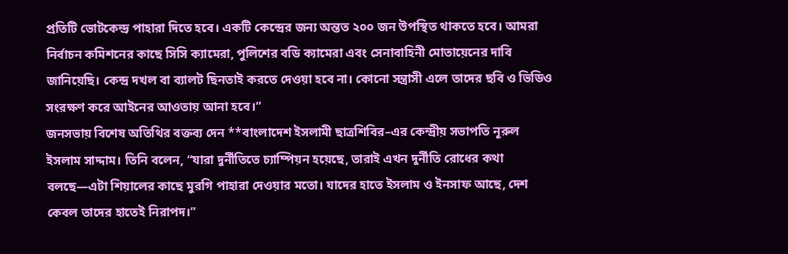প্রতিটি ভোটকেন্দ্র পাহারা দিতে হবে। একটি কেন্দ্রের জন্য অন্তত ২০০ জন উপস্থিত থাকতে হবে। আমরা নির্বাচন কমিশনের কাছে সিসি ক্যামেরা, পুলিশের বডি ক্যামেরা এবং সেনাবাহিনী মোতায়েনের দাবি জানিয়েছি। কেন্দ্র দখল বা ব্যালট ছিনতাই করতে দেওয়া হবে না। কোনো সন্ত্রাসী এলে তাদের ছবি ও ভিডিও সংরক্ষণ করে আইনের আওতায় আনা হবে।”
জনসভায় বিশেষ অতিথির বক্তব্য দেন **বাংলাদেশ ইসলামী ছাত্রশিবির–এর কেন্দ্রীয় সভাপতি নূরুল ইসলাম সাদ্দাম। তিনি বলেন, “যারা দুর্নীতিতে চ্যাম্পিয়ন হয়েছে, তারাই এখন দুর্নীতি রোধের কথা বলছে—এটা শিয়ালের কাছে মুরগি পাহারা দেওয়ার মতো। যাদের হাতে ইসলাম ও ইনসাফ আছে, দেশ কেবল তাদের হাতেই নিরাপদ।”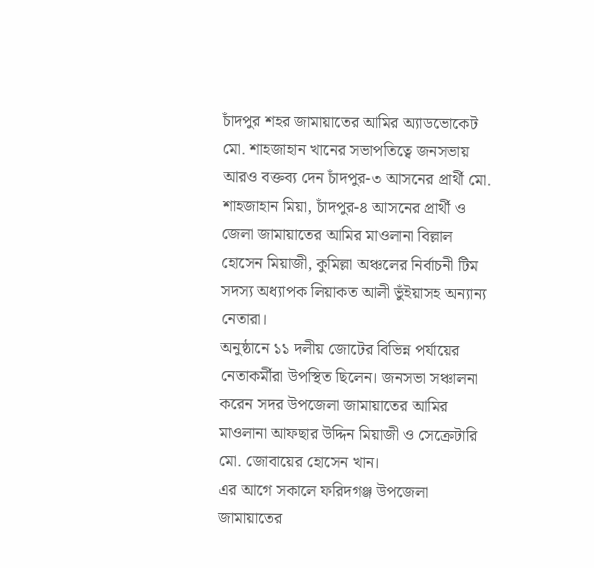চাঁদপুর শহর জামায়াতের আমির অ্যাডভোকেট মো. শাহজাহান খানের সভাপতিত্বে জনসভায় আরও বক্তব্য দেন চাঁদপুর-৩ আসনের প্রার্থী মো. শাহজাহান মিয়া, চাঁদপুর-৪ আসনের প্রার্থী ও জেলা জামায়াতের আমির মাওলানা বিল্লাল হোসেন মিয়াজী, কুমিল্লা অঞ্চলের নির্বাচনী টিম সদস্য অধ্যাপক লিয়াকত আলী ভুঁইয়াসহ অন্যান্য নেতারা।
অনুষ্ঠানে ১১ দলীয় জোটের বিভিন্ন পর্যায়ের নেতাকর্মীরা উপস্থিত ছিলেন। জনসভা সঞ্চালনা করেন সদর উপজেলা জামায়াতের আমির মাওলানা আফছার উদ্দিন মিয়াজী ও সেক্রেটারি মো. জোবায়ের হোসেন খান।
এর আগে সকালে ফরিদগঞ্জ উপজেলা জামায়াতের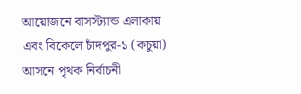আয়োজনে বাসস্ট্যান্ড এলাকায় এবং বিকেলে চাঁদপুর-১ (কচুয়া) আসনে পৃথক নির্বাচনী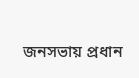জনসভায় প্রধান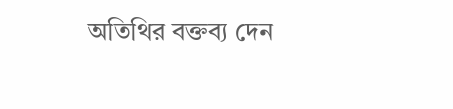অতিথির বক্তব্য দেন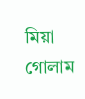মিয়া গোলাম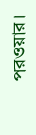পরওয়ার।